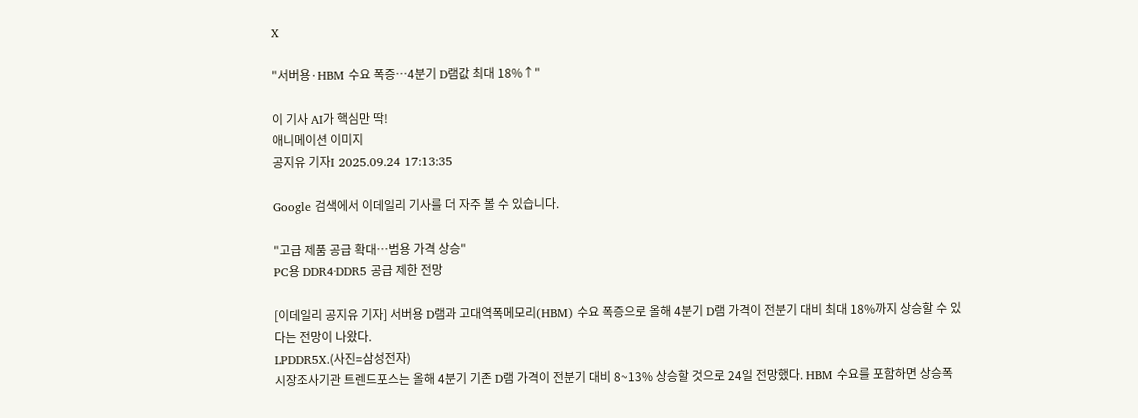X

"서버용·HBM 수요 폭증…4분기 D램값 최대 18%↑"

이 기사 AI가 핵심만 딱!
애니메이션 이미지
공지유 기자I 2025.09.24 17:13:35

Google 검색에서 이데일리 기사를 더 자주 볼 수 있습니다.

"고급 제품 공급 확대…범용 가격 상승"
PC용 DDR4·DDR5 공급 제한 전망

[이데일리 공지유 기자] 서버용 D램과 고대역폭메모리(HBM) 수요 폭증으로 올해 4분기 D램 가격이 전분기 대비 최대 18%까지 상승할 수 있다는 전망이 나왔다.
LPDDR5X.(사진=삼성전자)
시장조사기관 트렌드포스는 올해 4분기 기존 D램 가격이 전분기 대비 8~13% 상승할 것으로 24일 전망했다. HBM 수요를 포함하면 상승폭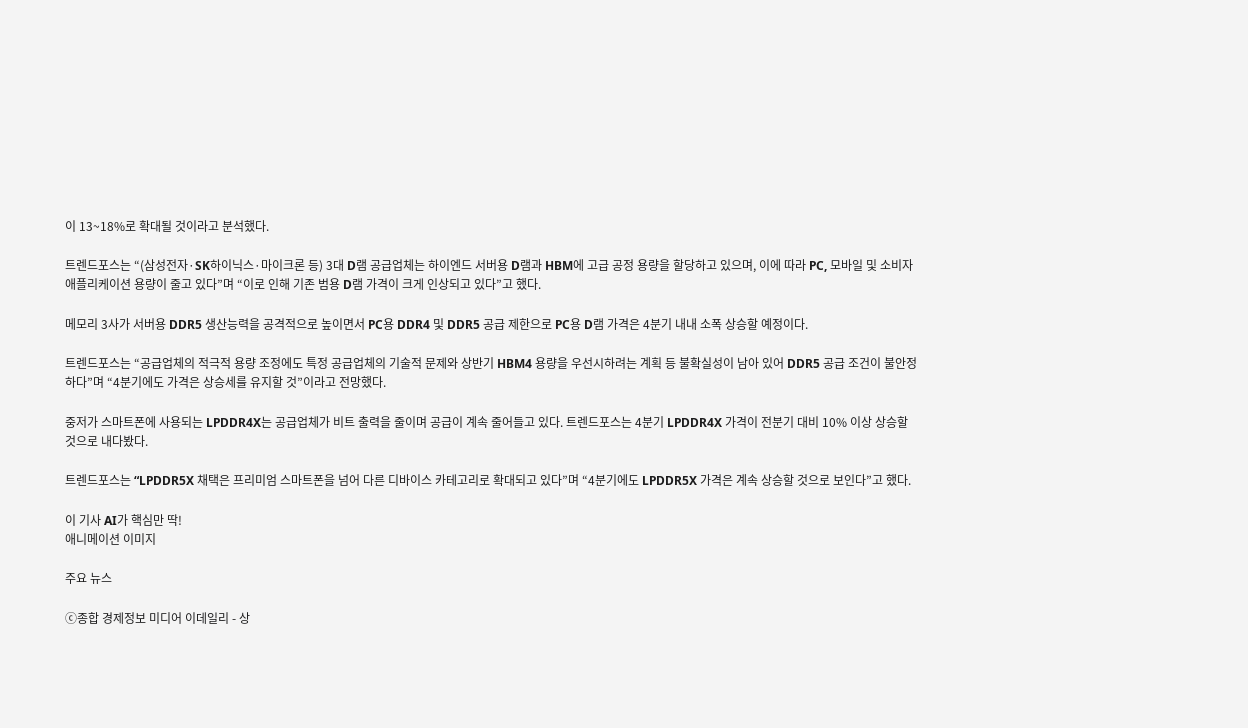이 13~18%로 확대될 것이라고 분석했다.

트렌드포스는 “(삼성전자·SK하이닉스·마이크론 등) 3대 D램 공급업체는 하이엔드 서버용 D램과 HBM에 고급 공정 용량을 할당하고 있으며, 이에 따라 PC, 모바일 및 소비자 애플리케이션 용량이 줄고 있다”며 “이로 인해 기존 범용 D램 가격이 크게 인상되고 있다”고 했다.

메모리 3사가 서버용 DDR5 생산능력을 공격적으로 높이면서 PC용 DDR4 및 DDR5 공급 제한으로 PC용 D램 가격은 4분기 내내 소폭 상승할 예정이다.

트렌드포스는 “공급업체의 적극적 용량 조정에도 특정 공급업체의 기술적 문제와 상반기 HBM4 용량을 우선시하려는 계획 등 불확실성이 남아 있어 DDR5 공급 조건이 불안정하다”며 “4분기에도 가격은 상승세를 유지할 것”이라고 전망했다.

중저가 스마트폰에 사용되는 LPDDR4X는 공급업체가 비트 출력을 줄이며 공급이 계속 줄어들고 있다. 트렌드포스는 4분기 LPDDR4X 가격이 전분기 대비 10% 이상 상승할 것으로 내다봤다.

트렌드포스는 “LPDDR5X 채택은 프리미엄 스마트폰을 넘어 다른 디바이스 카테고리로 확대되고 있다”며 “4분기에도 LPDDR5X 가격은 계속 상승할 것으로 보인다”고 했다.

이 기사 AI가 핵심만 딱!
애니메이션 이미지

주요 뉴스

ⓒ종합 경제정보 미디어 이데일리 - 상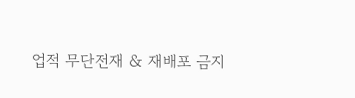업적 무단전재 & 재배포 금지